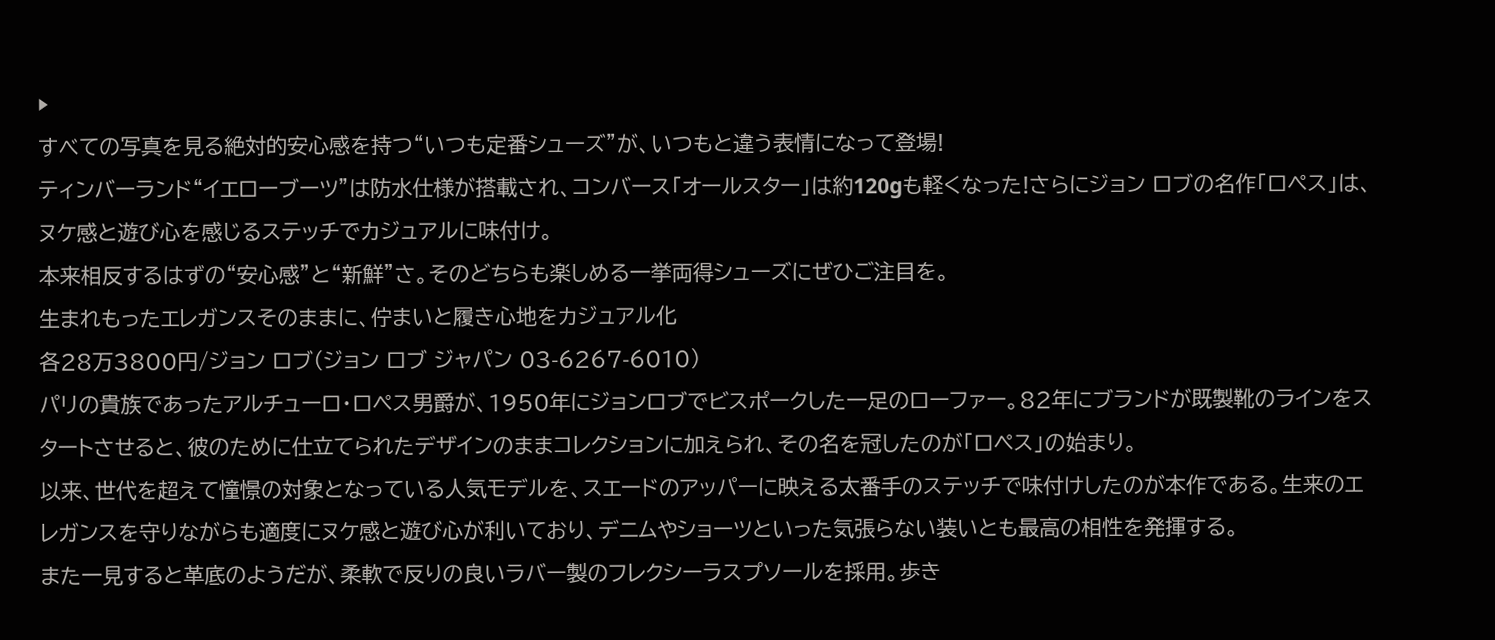▶
すべての写真を見る絶対的安心感を持つ“いつも定番シューズ”が、いつもと違う表情になって登場!
ティンバーランド“イエローブーツ”は防水仕様が搭載され、コンバース「オールスター」は約120gも軽くなった!さらにジョン ロブの名作「ロペス」は、ヌケ感と遊び心を感じるステッチでカジュアルに味付け。
本来相反するはずの“安心感”と“新鮮”さ。そのどちらも楽しめる一挙両得シューズにぜひご注目を。
生まれもったエレガンスそのままに、佇まいと履き心地をカジュアル化
各28万3800円/ジョン ロブ(ジョン ロブ ジャパン 03-6267-6010)
パリの貴族であったアルチューロ・ロペス男爵が、1950年にジョンロブでビスポークした一足のローファー。82年にブランドが既製靴のラインをスタートさせると、彼のために仕立てられたデザインのままコレクションに加えられ、その名を冠したのが「ロペス」の始まり。
以来、世代を超えて憧憬の対象となっている人気モデルを、スエードのアッパーに映える太番手のステッチで味付けしたのが本作である。生来のエレガンスを守りながらも適度にヌケ感と遊び心が利いており、デニムやショーツといった気張らない装いとも最高の相性を発揮する。
また一見すると革底のようだが、柔軟で反りの良いラバー製のフレクシーラスプソールを採用。歩き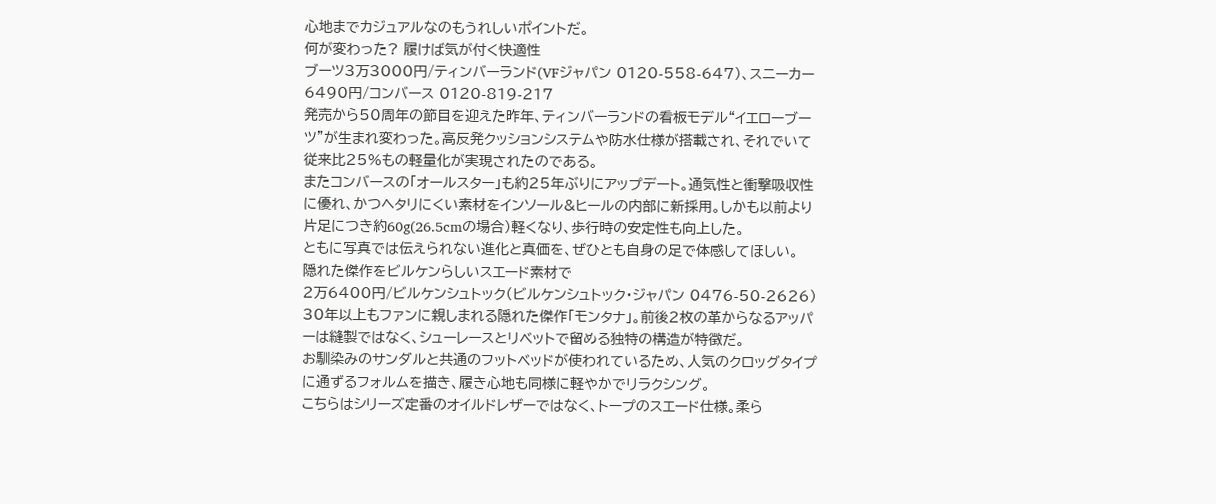心地までカジュアルなのもうれしいポイントだ。
何が変わった? 履けば気が付く快適性
ブーツ3万3000円/ティンバーランド(VFジャパン 0120-558-647)、スニーカー6490円/コンバース 0120-819-217
発売から50周年の節目を迎えた昨年、ティンバーランドの看板モデル“イエローブーツ”が生まれ変わった。高反発クッションシステムや防水仕様が搭載され、それでいて従来比25%もの軽量化が実現されたのである。
またコンバースの「オールスター」も約25年ぶりにアップデート。通気性と衝撃吸収性に優れ、かつヘタリにくい素材をインソール&ヒールの内部に新採用。しかも以前より片足につき約60g(26.5cmの場合)軽くなり、歩行時の安定性も向上した。
ともに写真では伝えられない進化と真価を、ぜひとも自身の足で体感してほしい。
隠れた傑作をビルケンらしいスエード素材で
2万6400円/ビルケンシュトック(ビルケンシュトック・ジャパン 0476-50-2626)
30年以上もファンに親しまれる隠れた傑作「モンタナ」。前後2枚の革からなるアッパーは縫製ではなく、シューレースとリベットで留める独特の構造が特徴だ。
お馴染みのサンダルと共通のフットベッドが使われているため、人気のクロッグタイプに通ずるフォルムを描き、履き心地も同様に軽やかでリラクシング。
こちらはシリーズ定番のオイルドレザーではなく、トープのスエード仕様。柔ら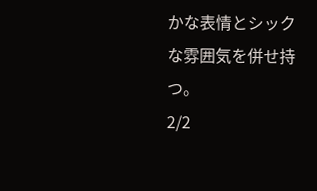かな表情とシックな雰囲気を併せ持つ。
2/2